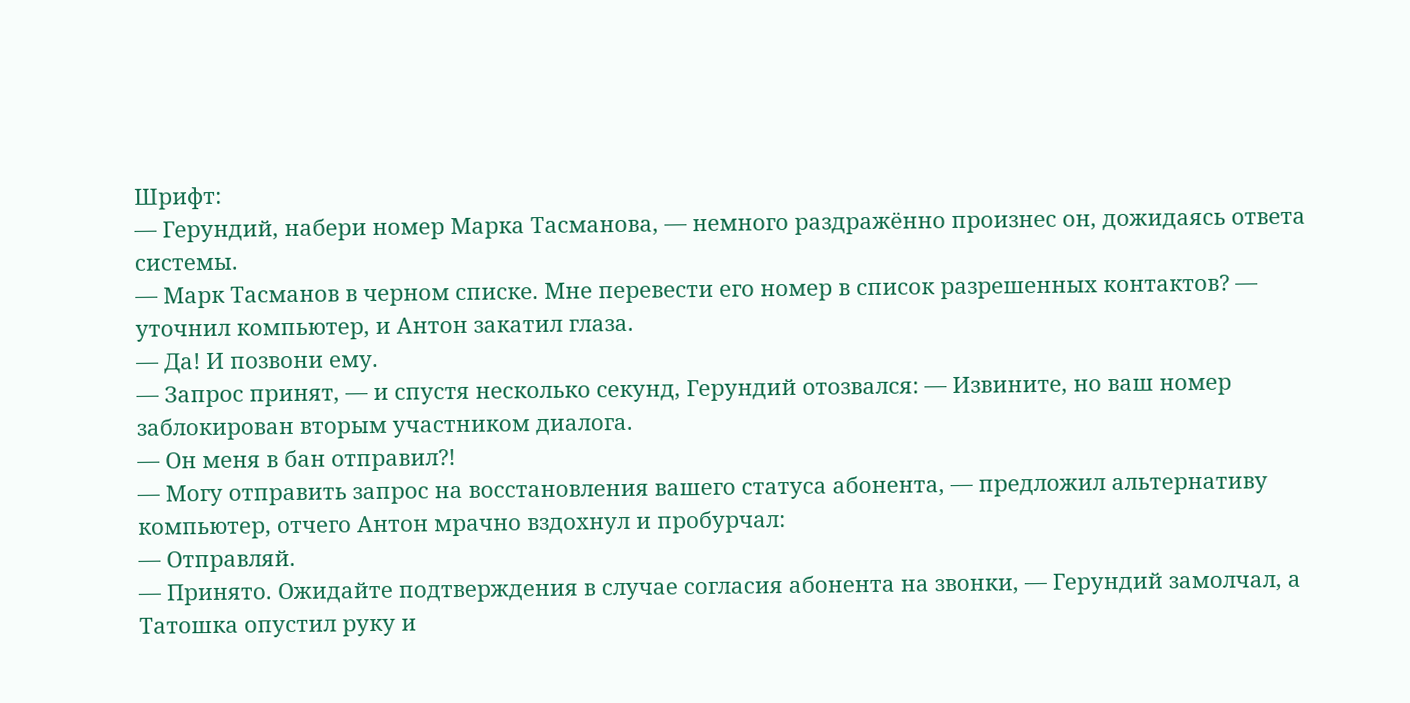Шрифт:
— Герундий, набери номер Марка Тасманова, — немного раздражённо произнес он, дожидаясь ответа системы.
— Марк Тасманов в черном списке. Мне перевести его номер в список разрешенных контактов? — уточнил компьютер, и Антон закатил глаза.
— Да! И позвони ему.
— Запрос принят, — и спустя несколько секунд, Герундий отозвался: — Извините, но ваш номер заблокирован вторым участником диалога.
— Он меня в бан отправил?!
— Могу отправить запрос на восстановления вашего статуса абонента, — предложил альтернативу компьютер, отчего Антон мрачно вздохнул и пробурчал:
— Отправляй.
— Принято. Ожидайте подтверждения в случае согласия абонента на звонки, — Герундий замолчал, а Татошка опустил руку и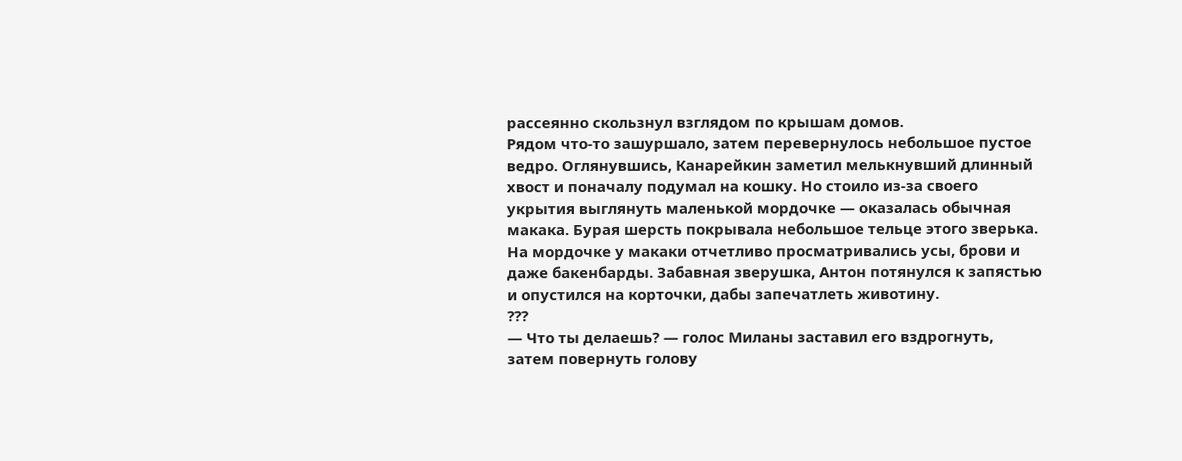рассеянно скользнул взглядом по крышам домов.
Рядом что-то зашуршало, затем перевернулось небольшое пустое ведро. Оглянувшись, Канарейкин заметил мелькнувший длинный хвост и поначалу подумал на кошку. Но стоило из-за своего укрытия выглянуть маленькой мордочке — оказалась обычная макака. Бурая шерсть покрывала небольшое тельце этого зверька. На мордочке у макаки отчетливо просматривались усы, брови и даже бакенбарды. Забавная зверушка, Антон потянулся к запястью и опустился на корточки, дабы запечатлеть животину.
???
— Что ты делаешь? — голос Миланы заставил его вздрогнуть, затем повернуть голову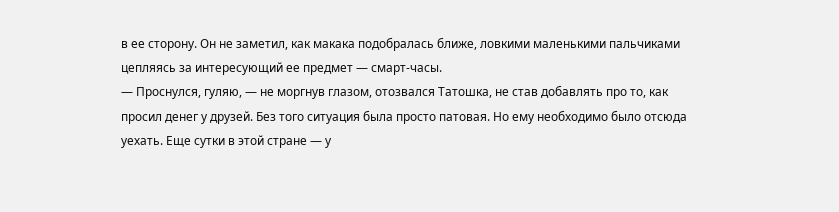в ее сторону. Он не заметил, как макака подобралась ближе, ловкими маленькими пальчиками цепляясь за интересующий ее предмет — смарт-часы.
— Проснулся, гуляю, — не моргнув глазом, отозвался Татошка, не став добавлять про то, как просил денег у друзей. Без того ситуация была просто патовая. Но ему необходимо было отсюда уехать. Еще сутки в этой стране — у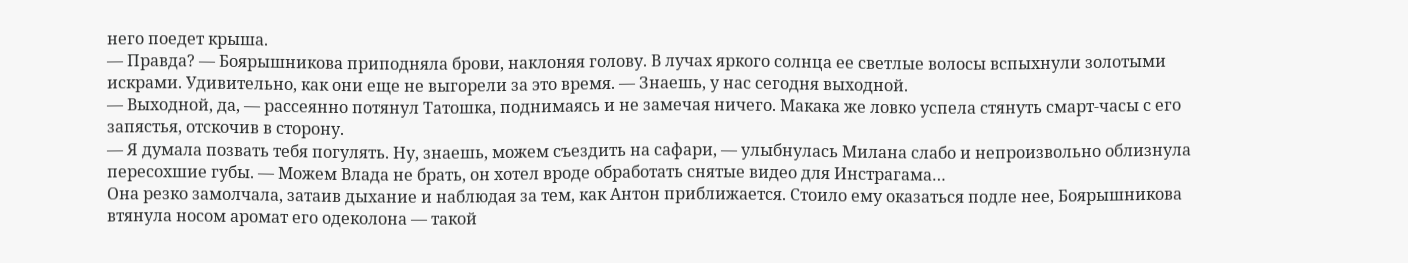него поедет крыша.
— Правда? — Боярышникова приподняла брови, наклоняя голову. В лучах яркого солнца ее светлые волосы вспыхнули золотыми искрами. Удивительно, как они еще не выгорели за это время. — Знаешь, у нас сегодня выходной.
— Выходной, да, — рассеянно потянул Татошка, поднимаясь и не замечая ничего. Макака же ловко успела стянуть смарт-часы с его запястья, отскочив в сторону.
— Я думала позвать тебя погулять. Ну, знаешь, можем съездить на сафари, — улыбнулась Милана слабо и непроизвольно облизнула пересохшие губы. — Можем Влада не брать, он хотел вроде обработать снятые видео для Инстрагама…
Она резко замолчала, затаив дыхание и наблюдая за тем, как Антон приближается. Стоило ему оказаться подле нее, Боярышникова втянула носом аромат его одеколона — такой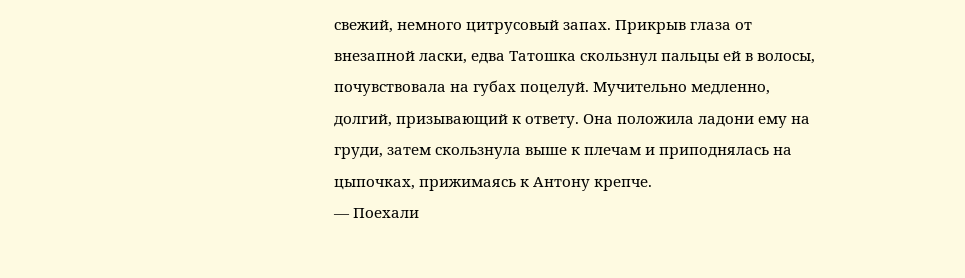свежий, немного цитрусовый запах. Прикрыв глаза от внезапной ласки, едва Татошка скользнул пальцы ей в волосы, почувствовала на губах поцелуй. Мучительно медленно, долгий, призывающий к ответу. Она положила ладони ему на груди, затем скользнула выше к плечам и приподнялась на цыпочках, прижимаясь к Антону крепче.
— Поехали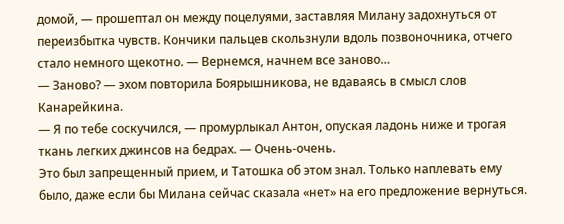домой, — прошептал он между поцелуями, заставляя Милану задохнуться от переизбытка чувств. Кончики пальцев скользнули вдоль позвоночника, отчего стало немного щекотно. — Вернемся, начнем все заново…
— Заново? — эхом повторила Боярышникова, не вдаваясь в смысл слов Канарейкина.
— Я по тебе соскучился, — промурлыкал Антон, опуская ладонь ниже и трогая ткань легких джинсов на бедрах. — Очень-очень.
Это был запрещенный прием, и Татошка об этом знал. Только наплевать ему было, даже если бы Милана сейчас сказала «нет» на его предложение вернуться.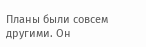Планы были совсем другими. Он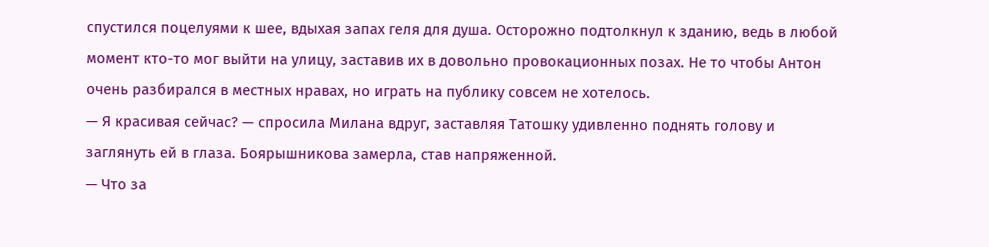спустился поцелуями к шее, вдыхая запах геля для душа. Осторожно подтолкнул к зданию, ведь в любой момент кто-то мог выйти на улицу, заставив их в довольно провокационных позах. Не то чтобы Антон очень разбирался в местных нравах, но играть на публику совсем не хотелось.
— Я красивая сейчас? — спросила Милана вдруг, заставляя Татошку удивленно поднять голову и заглянуть ей в глаза. Боярышникова замерла, став напряженной.
— Что за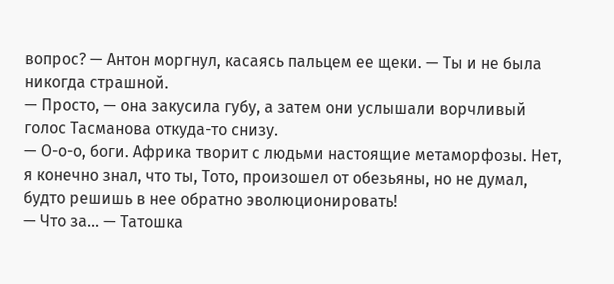вопрос? — Антон моргнул, касаясь пальцем ее щеки. — Ты и не была никогда страшной.
— Просто, — она закусила губу, а затем они услышали ворчливый голос Тасманова откуда-то снизу.
— О-о-о, боги. Африка творит с людьми настоящие метаморфозы. Нет, я конечно знал, что ты, Тото, произошел от обезьяны, но не думал, будто решишь в нее обратно эволюционировать!
— Что за… — Татошка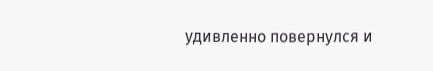удивленно повернулся и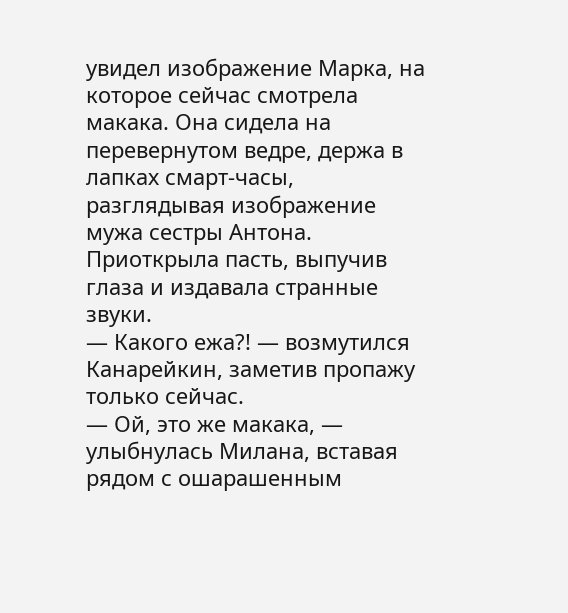увидел изображение Марка, на которое сейчас смотрела макака. Она сидела на перевернутом ведре, держа в лапках смарт-часы, разглядывая изображение мужа сестры Антона. Приоткрыла пасть, выпучив глаза и издавала странные звуки.
— Какого ежа?! — возмутился Канарейкин, заметив пропажу только сейчас.
— Ой, это же макака, — улыбнулась Милана, вставая рядом с ошарашенным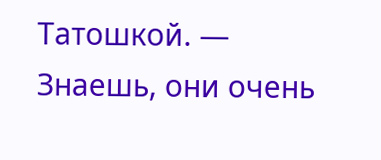Татошкой. — Знаешь, они очень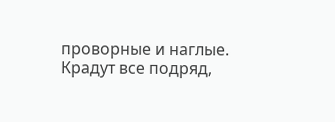проворные и наглые. Крадут все подряд,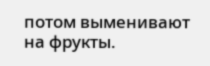потом выменивают на фрукты.